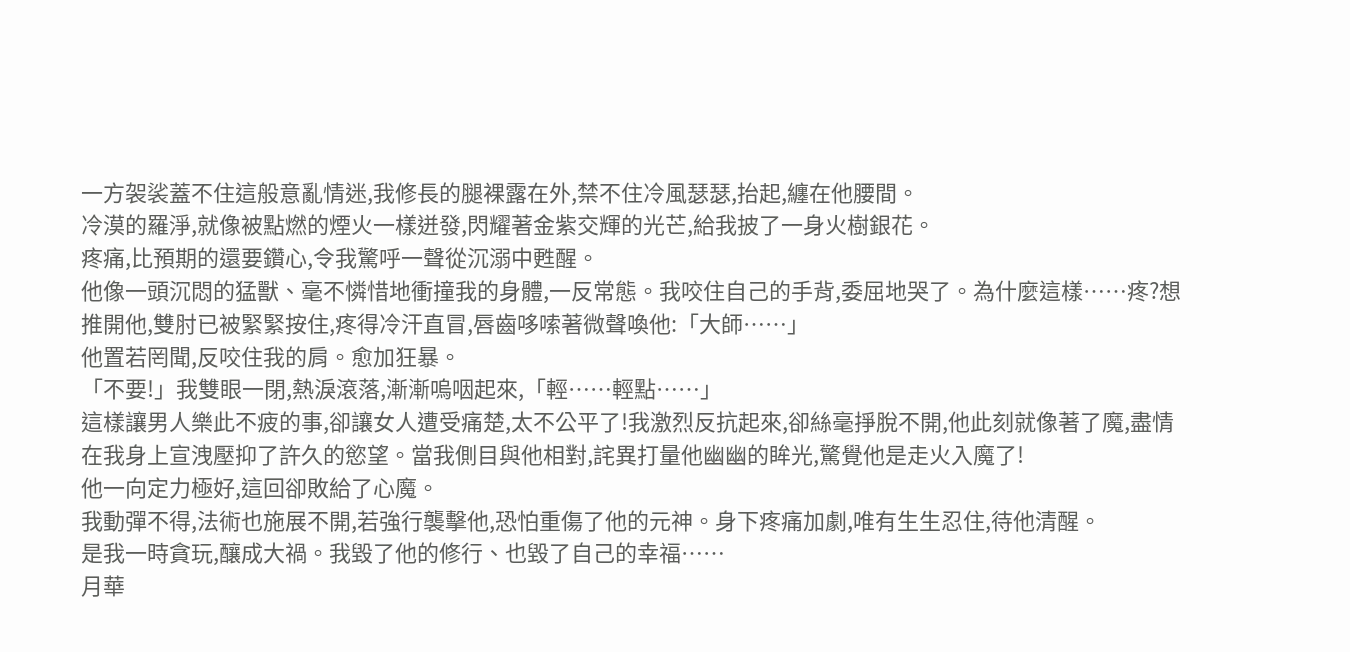一方袈裟蓋不住這般意亂情迷,我修長的腿裸露在外,禁不住冷風瑟瑟,抬起,纏在他腰間。
冷漠的羅淨,就像被點燃的煙火一樣迸發,閃耀著金紫交輝的光芒,給我披了一身火樹銀花。
疼痛,比預期的還要鑽心,令我驚呼一聲從沉溺中甦醒。
他像一頭沉悶的猛獸、毫不憐惜地衝撞我的身體,一反常態。我咬住自己的手背,委屈地哭了。為什麼這樣……疼?想推開他,雙肘已被緊緊按住,疼得冷汗直冒,唇齒哆嗦著微聲喚他:「大師……」
他置若罔聞,反咬住我的肩。愈加狂暴。
「不要!」我雙眼一閉,熱淚滾落,漸漸嗚咽起來,「輕……輕點……」
這樣讓男人樂此不疲的事,卻讓女人遭受痛楚,太不公平了!我激烈反抗起來,卻絲毫掙脫不開,他此刻就像著了魔,盡情在我身上宣洩壓抑了許久的慾望。當我側目與他相對,詫異打量他幽幽的眸光,驚覺他是走火入魔了!
他一向定力極好,這回卻敗給了心魔。
我動彈不得,法術也施展不開,若強行襲擊他,恐怕重傷了他的元神。身下疼痛加劇,唯有生生忍住,待他清醒。
是我一時貪玩,釀成大禍。我毀了他的修行、也毀了自己的幸福……
月華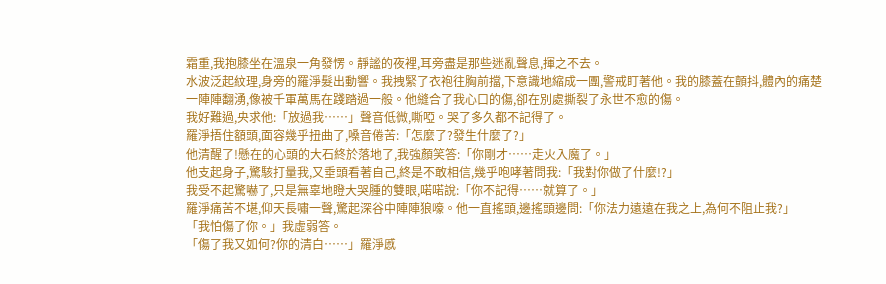霜重,我抱膝坐在溫泉一角發愣。靜謐的夜裡,耳旁盡是那些迷亂聲息,揮之不去。
水波泛起紋理,身旁的羅淨髮出動響。我拽緊了衣袍往胸前擋,下意識地縮成一團,警戒盯著他。我的膝蓋在顫抖,體內的痛楚一陣陣翻湧,像被千軍萬馬在踐踏過一般。他縫合了我心口的傷,卻在別處撕裂了永世不愈的傷。
我好難過,央求他:「放過我……」聲音低微,嘶啞。哭了多久都不記得了。
羅淨捂住額頭,面容幾乎扭曲了,嗓音倦苦:「怎麼了?發生什麼了?」
他清醒了!懸在的心頭的大石終於落地了,我強顏笑答:「你剛才……走火入魔了。」
他支起身子,驚駭打量我,又垂頭看著自己,終是不敢相信,幾乎咆哮著問我:「我對你做了什麼!?」
我受不起驚嚇了,只是無辜地瞪大哭腫的雙眼,喏喏說:「你不記得……就算了。」
羅淨痛苦不堪,仰天長嘯一聲,驚起深谷中陣陣狼嚎。他一直搖頭,邊搖頭邊問:「你法力遠遠在我之上,為何不阻止我?」
「我怕傷了你。」我虛弱答。
「傷了我又如何?你的清白……」羅淨慼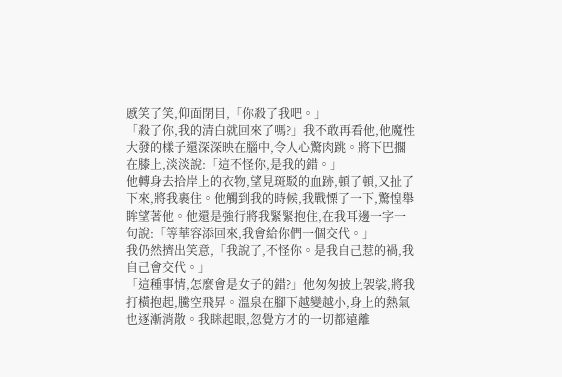慼笑了笑,仰面閉目,「你殺了我吧。」
「殺了你,我的清白就回來了嗎?」我不敢再看他,他魔性大發的樣子還深深映在腦中,令人心驚肉跳。將下巴擱在膝上,淡淡說:「這不怪你,是我的錯。」
他轉身去拾岸上的衣物,望見斑駁的血跡,頓了頓,又扯了下來,將我裹住。他觸到我的時候,我戰慄了一下,驚惶舉眸望著他。他還是強行將我緊緊抱住,在我耳邊一字一句說:「等華容添回來,我會給你們一個交代。」
我仍然擠出笑意,「我說了,不怪你。是我自己惹的禍,我自己會交代。」
「這種事情,怎麼會是女子的錯?」他匆匆披上袈裟,將我打橫抱起,騰空飛昇。溫泉在腳下越變越小,身上的熱氣也逐漸消散。我眯起眼,忽覺方才的一切都遠離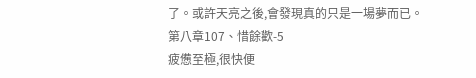了。或許天亮之後,會發現真的只是一場夢而已。
第八章107、惜餘歡-5
疲憊至極,很快便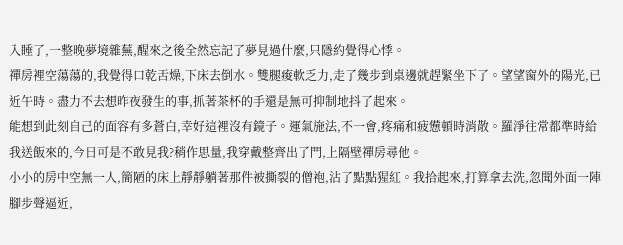入睡了,一整晚夢境雜蕪,醒來之後全然忘記了夢見過什麼,只隱約覺得心悸。
禪房裡空蕩蕩的,我覺得口乾舌燥,下床去倒水。雙腿痠軟乏力,走了幾步到桌邊就趕緊坐下了。望望窗外的陽光,已近午時。盡力不去想昨夜發生的事,抓著茶杯的手還是無可抑制地抖了起來。
能想到此刻自己的面容有多蒼白,幸好這裡沒有鏡子。運氣施法,不一會,疼痛和疲憊頓時消散。羅淨往常都準時給我送飯來的,今日可是不敢見我?稍作思量,我穿戴整齊出了門,上隔壁禪房尋他。
小小的房中空無一人,簡陋的床上靜靜躺著那件被撕裂的僧袍,沾了點點猩紅。我拾起來,打算拿去洗,忽聞外面一陣腳步聲逼近,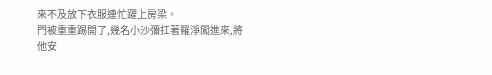來不及放下衣服連忙躍上房梁。
門被重重踢開了,幾名小沙彌扛著羅淨闖進來,將他安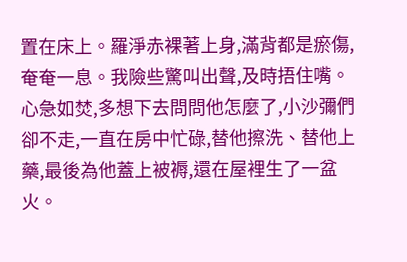置在床上。羅淨赤裸著上身,滿背都是瘀傷,奄奄一息。我險些驚叫出聲,及時捂住嘴。心急如焚,多想下去問問他怎麼了,小沙彌們卻不走,一直在房中忙碌,替他擦洗、替他上藥,最後為他蓋上被褥,還在屋裡生了一盆火。